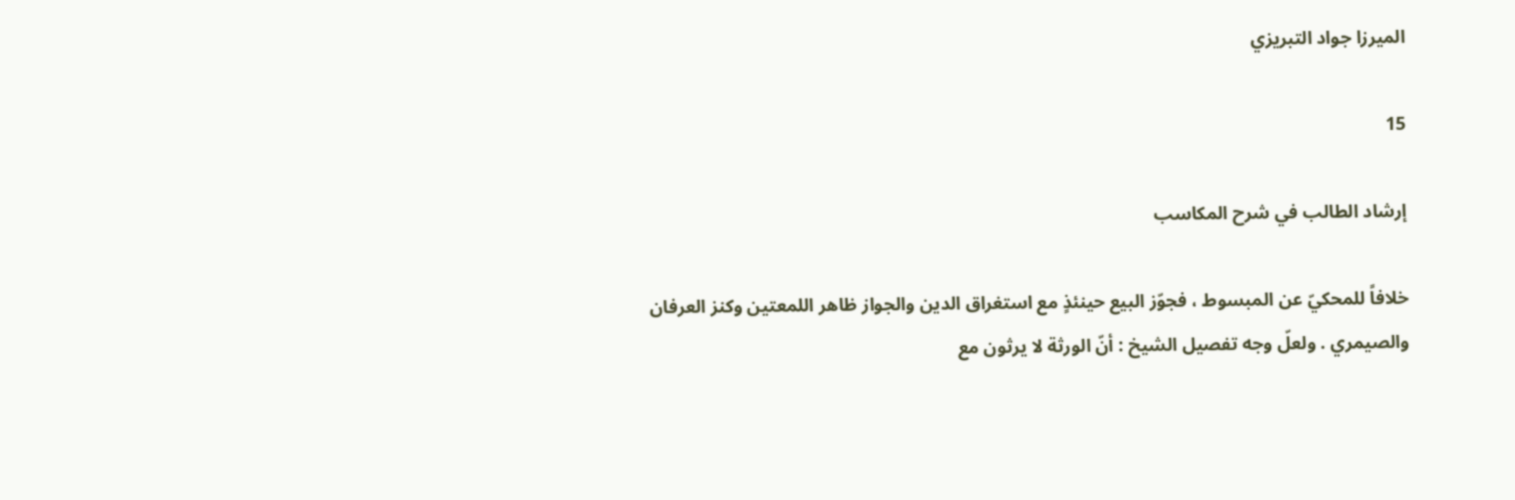الميرزا جواد التبريزي

15

إرشاد الطالب في شرح المكاسب

خلافاً للمحكيّ عن المبسوط ، فجوّز البيع حينئذٍ مع استغراق الدين والجواز ظاهر اللمعتين وكنز العرفان والصيمري . ولعلّ وجه تفصيل الشيخ : أنّ الورثة لا يرثون مع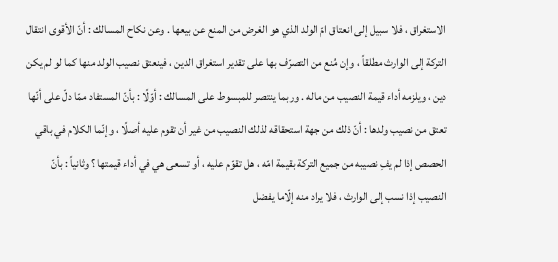الاستغراق ، فلا سبيل إلى انعتاق امّ الولد الذي هو الغرض من المنع عن بيعها . وعن نكاح المسالك : أنّ الأقوى انتقال التركة إلى الوارث مطلقاً ، وإن مُنع من التصرّف بها على تقدير استغراق الدين ، فينعتق نصيب الولد منها كما لو لم يكن دين ، ويلزمه أداء قيمة النصيب من ماله . وربما ينتصر للمبسوط على المسالك : أوّلًا : بأنّ المستفاد ممّا دلّ على أنّها تعتق من نصيب ولدها : أنّ ذلك من جهة استحقاقه لذلك النصيب من غير أن تقوم عليه أصلًا ، وإنّما الكلام في باقي الحصص إذا لم يفِ نصيبه من جميع التركة بقيمة امّه ، هل تقوّم عليه ، أو تسعى هي في أداء قيمتها ؟ وثانياً : بأنّ النصيب إذا نسب إلى الوارث ، فلا يراد منه إلّاما يفضل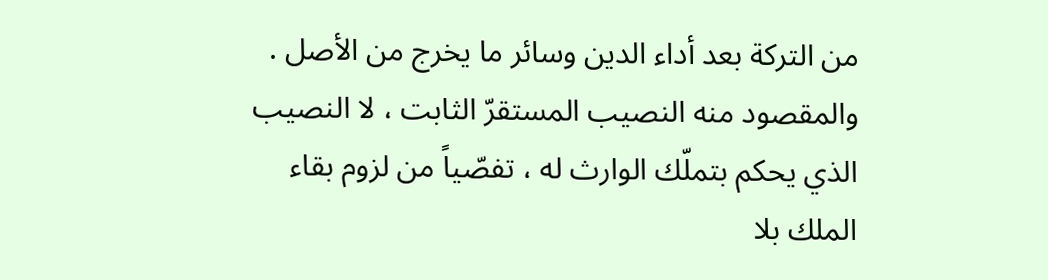من التركة بعد أداء الدين وسائر ما يخرج من الأصل . والمقصود منه النصيب المستقرّ الثابت ، لا النصيب الذي يحكم بتملّك الوارث له ، تفصّياً من لزوم بقاء الملك بلا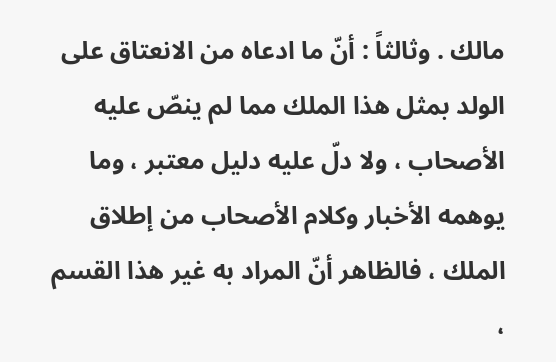مالك . وثالثاً : أنّ ما ادعاه من الانعتاق على الولد بمثل هذا الملك مما لم ينصّ عليه الأصحاب ، ولا دلّ عليه دليل معتبر ، وما يوهمه الأخبار وكلام الأصحاب من إطلاق الملك ، فالظاهر أنّ المراد به غير هذا القسم ،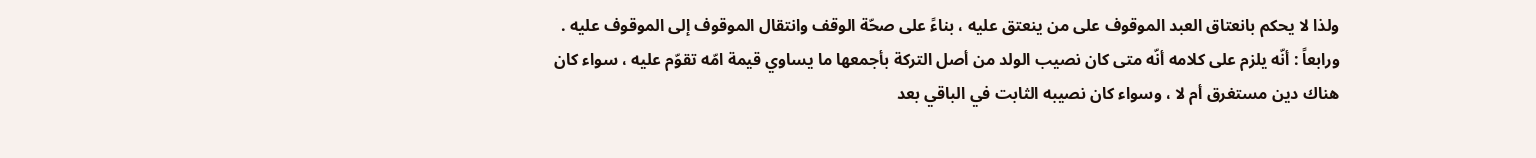ولذا لا يحكم بانعتاق العبد الموقوف على من ينعتق عليه ، بناءً على صحّة الوقف وانتقال الموقوف إلى الموقوف عليه . ورابعاً : أنّه يلزم على كلامه أنّه متى كان نصيب الولد من أصل التركة بأجمعها ما يساوي قيمة امّه تقوّم عليه ، سواء كان هناك دين مستغرق أم لا ، وسواء كان نصيبه الثابت في الباقي بعد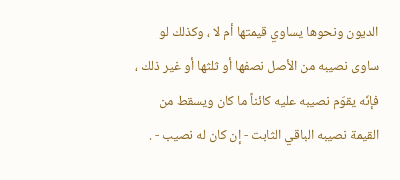الديون ونحوها يساوي قيمتها أم لا ، وكذلك لو ساوى نصيبه من الأصل نصفها أو ثلثها أو غير ذلك ، فإنّه يقوّم نصيبه عليه كائناً ما كان ويسقط من القيمة نصيبه الباقي الثابت - إن كان له نصيب - .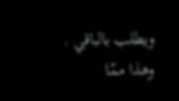ويطلب بالباقي . وهذا ممّا